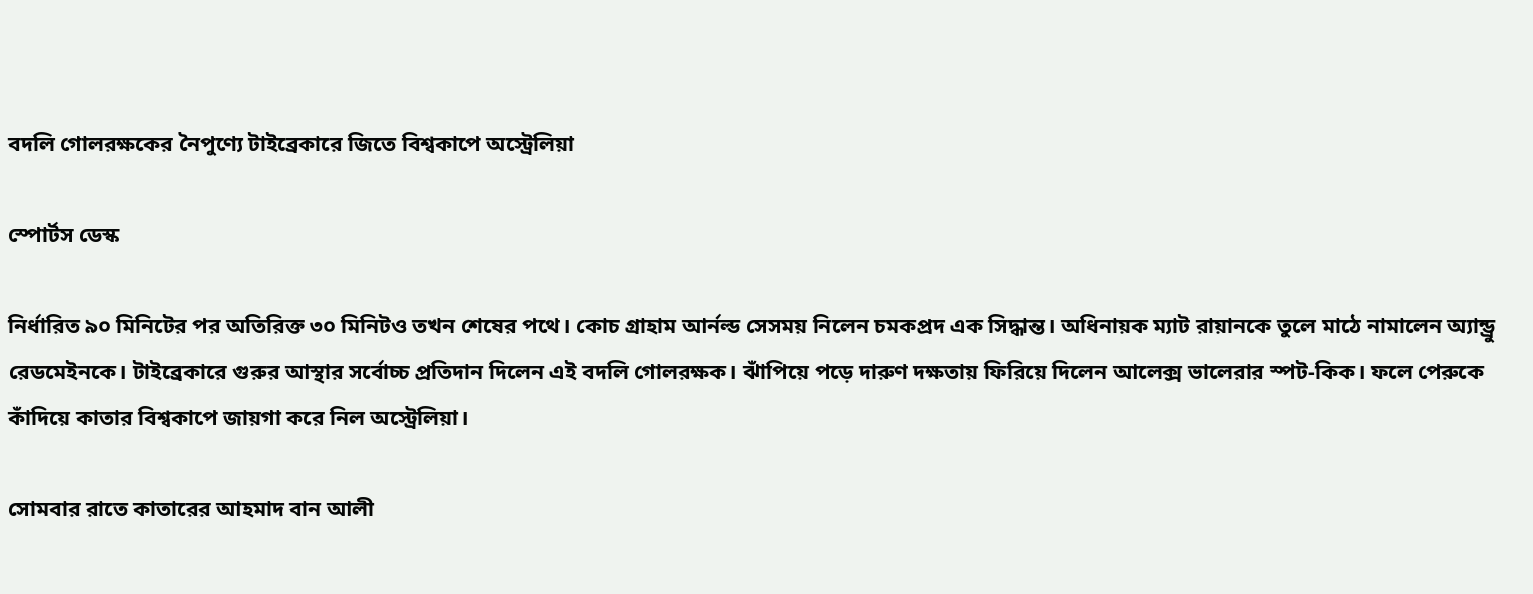বদলি গোলরক্ষকের নৈপুণ্যে টাইব্রেকারে জিতে বিশ্বকাপে অস্ট্রেলিয়া

স্পোর্টস ডেস্ক

নির্ধারিত ৯০ মিনিটের পর অতিরিক্ত ৩০ মিনিটও তখন শেষের পথে। কোচ গ্রাহাম আর্নল্ড সেসময় নিলেন চমকপ্রদ এক সিদ্ধান্ত। অধিনায়ক ম্যাট রায়ানকে তুলে মাঠে নামালেন অ্যান্ড্রু রেডমেইনকে। টাইব্রেকারে গুরুর আস্থার সর্বোচ্চ প্রতিদান দিলেন এই বদলি গোলরক্ষক। ঝাঁপিয়ে পড়ে দারুণ দক্ষতায় ফিরিয়ে দিলেন আলেক্স ভালেরার স্পট-কিক। ফলে পেরুকে কাঁদিয়ে কাতার বিশ্বকাপে জায়গা করে নিল অস্ট্রেলিয়া।

সোমবার রাতে কাতারের আহমাদ বান আলী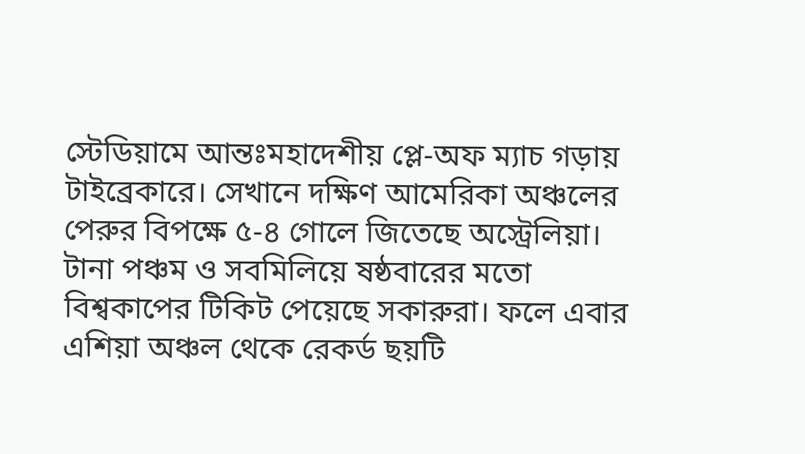স্টেডিয়ামে আন্তঃমহাদেশীয় প্লে-অফ ম্যাচ গড়ায় টাইব্রেকারে। সেখানে দক্ষিণ আমেরিকা অঞ্চলের পেরুর বিপক্ষে ৫-৪ গোলে জিতেছে অস্ট্রেলিয়া। টানা পঞ্চম ও সবমিলিয়ে ষষ্ঠবারের মতো বিশ্বকাপের টিকিট পেয়েছে সকারুরা। ফলে এবার এশিয়া অঞ্চল থেকে রেকর্ড ছয়টি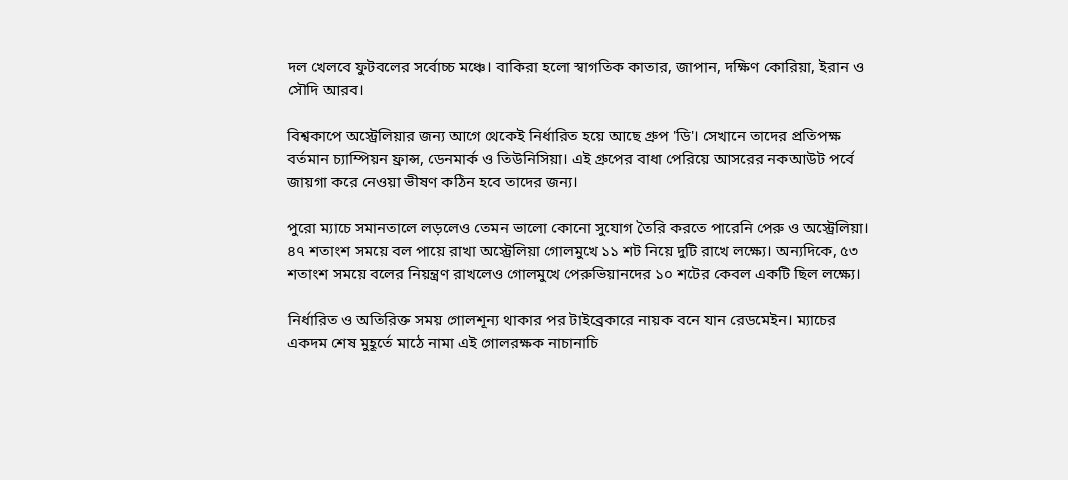দল খেলবে ফুটবলের সর্বোচ্চ মঞ্চে। বাকিরা হলো স্বাগতিক কাতার, জাপান, দক্ষিণ কোরিয়া, ইরান ও সৌদি আরব।

বিশ্বকাপে অস্ট্রেলিয়ার জন্য আগে থেকেই নির্ধারিত হয়ে আছে গ্রুপ 'ডি'। সেখানে তাদের প্রতিপক্ষ বর্তমান চ্যাম্পিয়ন ফ্রান্স, ডেনমার্ক ও তিউনিসিয়া। এই গ্রুপের বাধা পেরিয়ে আসরের নকআউট পর্বে জায়গা করে নেওয়া ভীষণ কঠিন হবে তাদের জন্য।

পুরো ম্যাচে সমানতালে লড়লেও তেমন ভালো কোনো সুযোগ তৈরি করতে পারেনি পেরু ও অস্ট্রেলিয়া। ৪৭ শতাংশ সময়ে বল পায়ে রাখা অস্ট্রেলিয়া গোলমুখে ১১ শট নিয়ে দুটি রাখে লক্ষ্যে। অন্যদিকে, ৫৩ শতাংশ সময়ে বলের নিয়ন্ত্রণ রাখলেও গোলমুখে পেরুভিয়ানদের ১০ শটের কেবল একটি ছিল লক্ষ্যে।

নির্ধারিত ও অতিরিক্ত সময় গোলশূন্য থাকার পর টাইব্রেকারে নায়ক বনে যান রেডমেইন। ম্যাচের একদম শেষ মুহূর্তে মাঠে নামা এই গোলরক্ষক নাচানাচি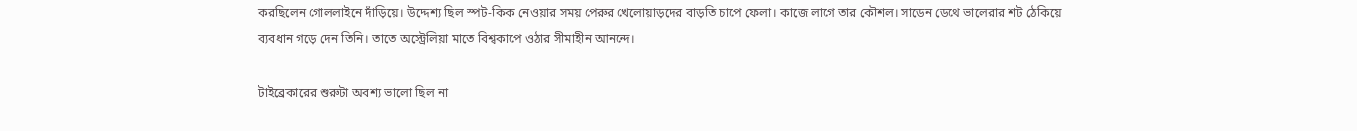করছিলেন গোললাইনে দাঁড়িয়ে। উদ্দেশ্য ছিল স্পট-কিক নেওয়ার সময় পেরুর খেলোয়াড়দের বাড়তি চাপে ফেলা। কাজে লাগে তার কৌশল। সাডেন ডেথে ভালেরার শট ঠেকিয়ে ব্যবধান গড়ে দেন তিনি। তাতে অস্ট্রেলিয়া মাতে বিশ্বকাপে ওঠার সীমাহীন আনন্দে।

টাইব্রেকারের শুরুটা অবশ্য ভালো ছিল না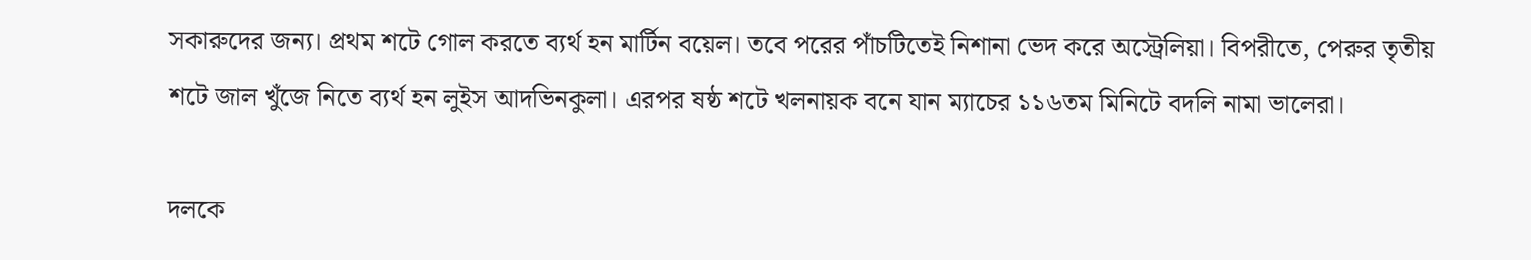সকারুদের জন্য। প্রথম শটে গোল করতে ব্যর্থ হন মার্টিন বয়েল। তবে পরের পাঁচটিতেই নিশানা ভেদ করে অস্ট্রেলিয়া। বিপরীতে, পেরুর তৃতীয় শটে জাল খুঁজে নিতে ব্যর্থ হন লুইস আদভিনকুলা। এরপর ষষ্ঠ শটে খলনায়ক বনে যান ম্যাচের ১১৬তম মিনিটে বদলি নামা ভালেরা।

দলকে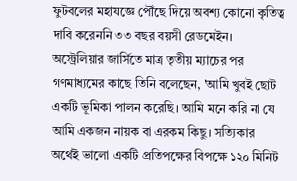ফুটবলের মহাযজ্ঞে পৌঁছে দিয়ে অবশ্য কোনো কৃতিত্ব দাবি করেননি ৩৩ বছর বয়সী রেডমেইন। অস্ট্রেলিয়ার জার্সিতে মাত্র তৃতীয় ম্যাচের পর গণমাধ্যমের কাছে তিনি বলেছেন, 'আমি খুবই ছোট একটি ভূমিকা পালন করেছি। আমি মনে করি না যে আমি একজন নায়ক বা এরকম কিছু। সত্যিকার অর্থেই ভালো একটি প্রতিপক্ষের বিপক্ষে ১২০ মিনিট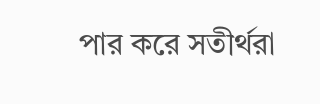পার করে সতীর্থরা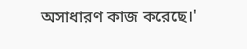অসাধারণ কাজ করেছে।'